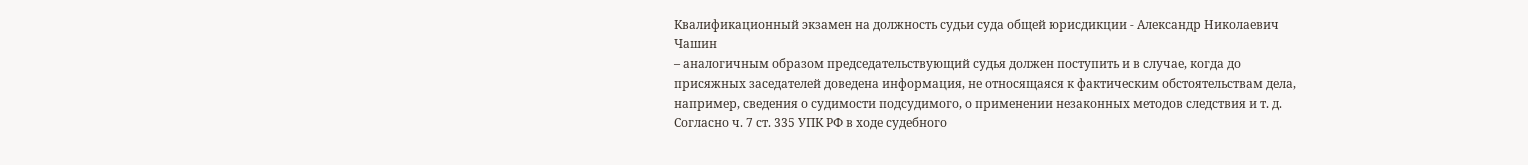Квалификационный экзамен на должность судьи суда общей юрисдикции - Александр Николаевич Чашин
– аналогичным образом председательствующий судья должен поступить и в случае, когда до присяжных заседателей доведена информация, не относящаяся к фактическим обстоятельствам дела, например, сведения о судимости подсудимого, о применении незаконных методов следствия и т. д.
Согласно ч. 7 ст. 335 УПК РФ в ходе судебного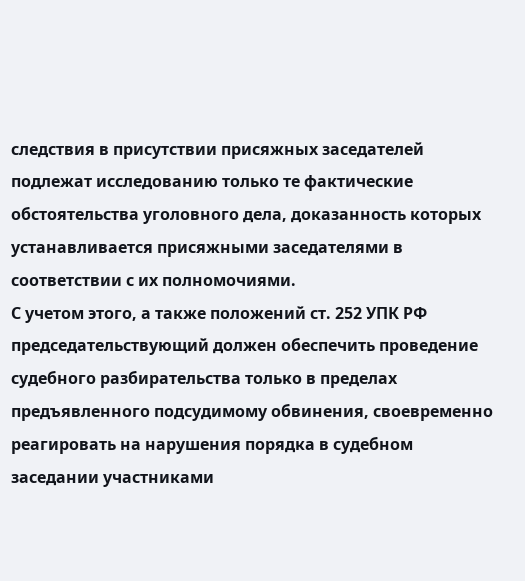следствия в присутствии присяжных заседателей подлежат исследованию только те фактические обстоятельства уголовного дела, доказанность которых устанавливается присяжными заседателями в соответствии с их полномочиями.
С учетом этого, а также положений ст. 252 УПК РФ председательствующий должен обеспечить проведение судебного разбирательства только в пределах предъявленного подсудимому обвинения, своевременно реагировать на нарушения порядка в судебном заседании участниками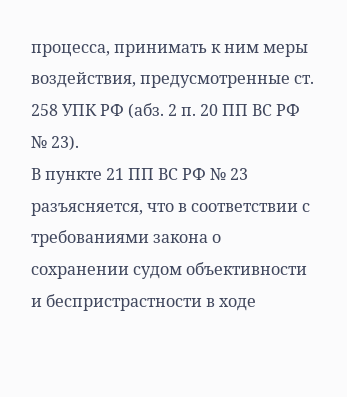процесса, принимать к ним меры воздействия, предусмотренные ст. 258 УПК РФ (абз. 2 п. 20 ПП ВС РФ № 23).
В пункте 21 ПП ВС РФ № 23 разъясняется, что в соответствии с требованиями закона о сохранении судом объективности и беспристрастности в ходе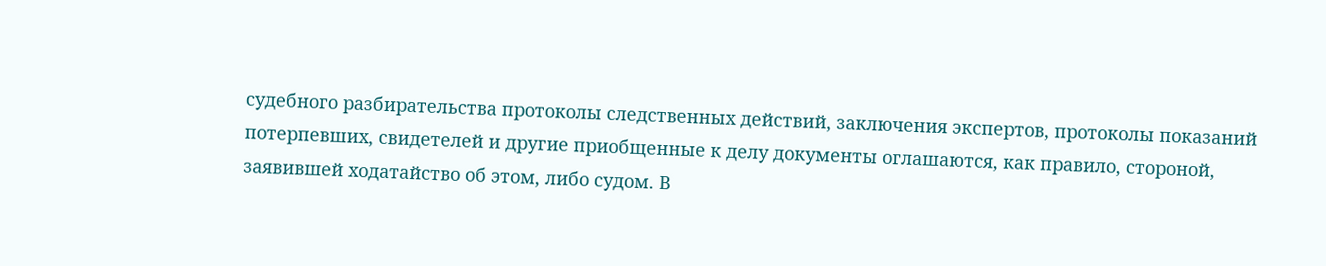судебного разбирательства протоколы следственных действий, заключения экспертов, протоколы показаний потерпевших, свидетелей и другие приобщенные к делу документы оглашаются, как правило, стороной, заявившей ходатайство об этом, либо судом. В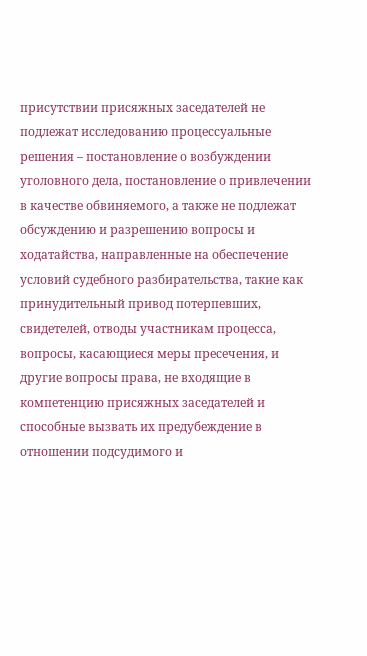присутствии присяжных заседателей не подлежат исследованию процессуальные решения – постановление о возбуждении уголовного дела, постановление о привлечении в качестве обвиняемого, а также не подлежат обсуждению и разрешению вопросы и ходатайства, направленные на обеспечение условий судебного разбирательства, такие как принудительный привод потерпевших, свидетелей, отводы участникам процесса, вопросы, касающиеся меры пресечения, и другие вопросы права, не входящие в компетенцию присяжных заседателей и способные вызвать их предубеждение в отношении подсудимого и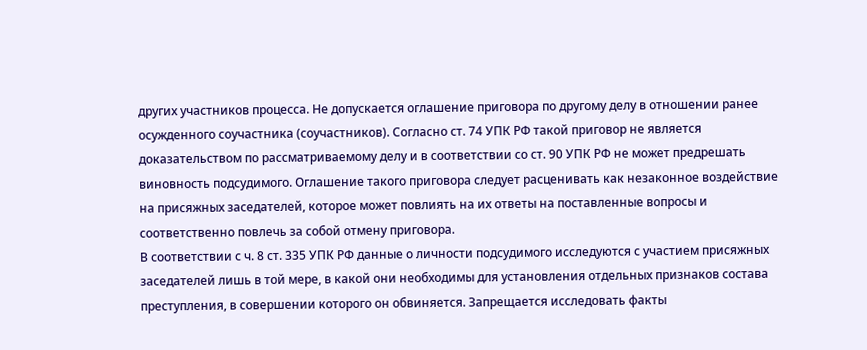других участников процесса. Не допускается оглашение приговора по другому делу в отношении ранее осужденного соучастника (соучастников). Согласно ст. 74 УПК РФ такой приговор не является доказательством по рассматриваемому делу и в соответствии со ст. 90 УПК РФ не может предрешать виновность подсудимого. Оглашение такого приговора следует расценивать как незаконное воздействие на присяжных заседателей, которое может повлиять на их ответы на поставленные вопросы и соответственно повлечь за собой отмену приговора.
В соответствии с ч. 8 ст. 335 УПК РФ данные о личности подсудимого исследуются с участием присяжных заседателей лишь в той мере, в какой они необходимы для установления отдельных признаков состава преступления, в совершении которого он обвиняется. Запрещается исследовать факты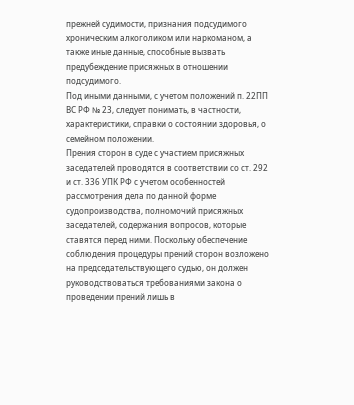прежней судимости, признания подсудимого хроническим алкоголиком или наркоманом, а также иные данные, способные вызвать предубеждение присяжных в отношении подсудимого.
Под иными данными, с учетом положений п. 22ПП ВС РФ № 23, следует понимать, в частности, характеристики, справки о состоянии здоровья, о семейном положении.
Прения сторон в суде с участием присяжных заседателей проводятся в соответствии со ст. 292 и ст. 336 УПК РФ с учетом особенностей рассмотрения дела по данной форме судопроизводства, полномочий присяжных заседателей, содержания вопросов, которые ставятся перед ними. Поскольку обеспечение соблюдения процедуры прений сторон возложено на председательствующего судью, он должен руководствоваться требованиями закона о проведении прений лишь в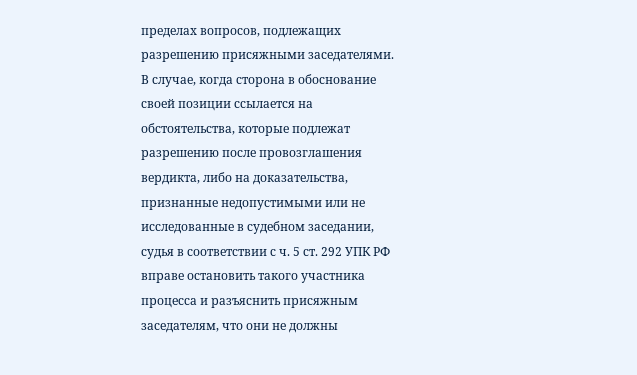пределах вопросов, подлежащих разрешению присяжными заседателями. В случае, когда сторона в обоснование своей позиции ссылается на обстоятельства, которые подлежат разрешению после провозглашения вердикта, либо на доказательства, признанные недопустимыми или не исследованные в судебном заседании, судья в соответствии с ч. 5 ст. 292 УПК РФ вправе остановить такого участника процесса и разъяснить присяжным заседателям, что они не должны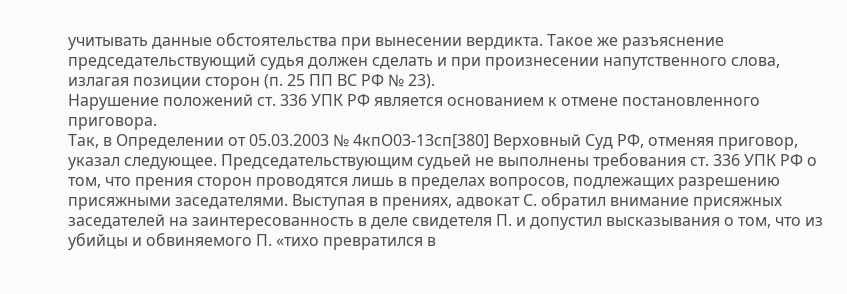учитывать данные обстоятельства при вынесении вердикта. Такое же разъяснение председательствующий судья должен сделать и при произнесении напутственного слова, излагая позиции сторон (п. 25 ПП ВС РФ № 23).
Нарушение положений ст. 336 УПК РФ является основанием к отмене постановленного приговора.
Так, в Определении от 05.03.2003 № 4кпО03-1Зсп[380] Верховный Суд РФ, отменяя приговор, указал следующее. Председательствующим судьей не выполнены требования ст. 336 УПК РФ о том, что прения сторон проводятся лишь в пределах вопросов, подлежащих разрешению присяжными заседателями. Выступая в прениях, адвокат С. обратил внимание присяжных заседателей на заинтересованность в деле свидетеля П. и допустил высказывания о том, что из убийцы и обвиняемого П. «тихо превратился в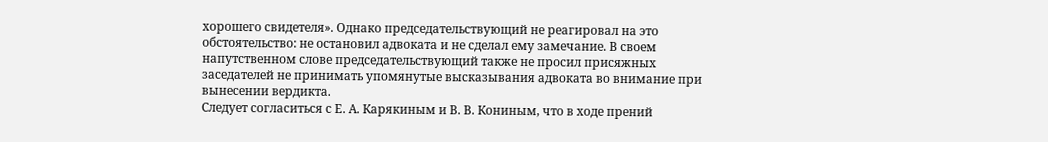хорошего свидетеля». Однако председательствующий не реагировал на это обстоятельство: не остановил адвоката и не сделал ему замечание. В своем напутственном слове председательствующий также не просил присяжных заседателей не принимать упомянутые высказывания адвоката во внимание при вынесении вердикта.
Следует согласиться с Е. А. Карякиным и В. В. Кониным, что в ходе прений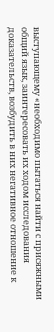выступающему «необходимо пытаться найти с присяжными общий язык, заинтересовать их ходом исследования доказательств, возбудить в них негативное отношение к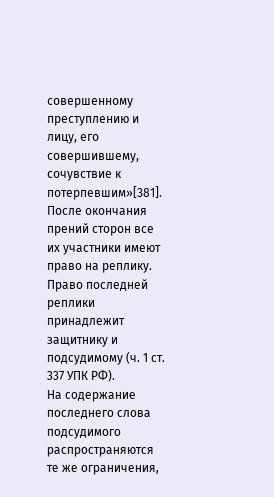совершенному преступлению и лицу, его совершившему, сочувствие к потерпевшим»[381].
После окончания прений сторон все их участники имеют право на реплику. Право последней реплики принадлежит защитнику и подсудимому (ч. 1 ст. 337 УПК РФ).
На содержание последнего слова подсудимого распространяются те же ограничения,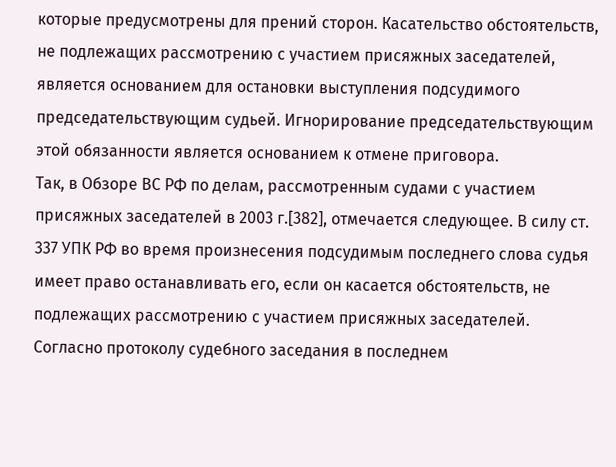которые предусмотрены для прений сторон. Касательство обстоятельств, не подлежащих рассмотрению с участием присяжных заседателей, является основанием для остановки выступления подсудимого председательствующим судьей. Игнорирование председательствующим этой обязанности является основанием к отмене приговора.
Так, в Обзоре ВС РФ по делам, рассмотренным судами с участием присяжных заседателей в 2003 г.[382], отмечается следующее. В силу ст. 337 УПК РФ во время произнесения подсудимым последнего слова судья имеет право останавливать его, если он касается обстоятельств, не подлежащих рассмотрению с участием присяжных заседателей. Согласно протоколу судебного заседания в последнем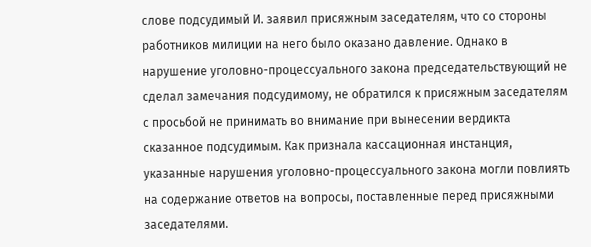слове подсудимый И. заявил присяжным заседателям, что со стороны работников милиции на него было оказано давление. Однако в нарушение уголовно-процессуального закона председательствующий не сделал замечания подсудимому, не обратился к присяжным заседателям с просьбой не принимать во внимание при вынесении вердикта сказанное подсудимым. Как признала кассационная инстанция, указанные нарушения уголовно-процессуального закона могли повлиять на содержание ответов на вопросы, поставленные перед присяжными заседателями.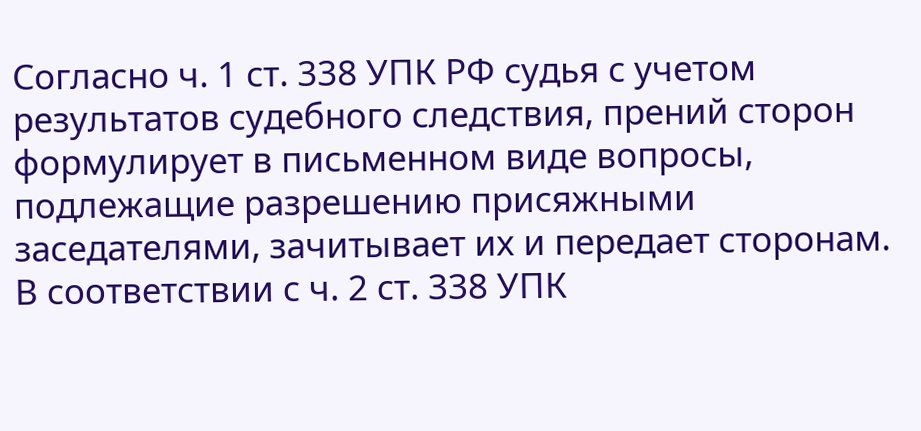Согласно ч. 1 ст. 338 УПК РФ судья с учетом результатов судебного следствия, прений сторон формулирует в письменном виде вопросы, подлежащие разрешению присяжными заседателями, зачитывает их и передает сторонам.
В соответствии с ч. 2 ст. 338 УПК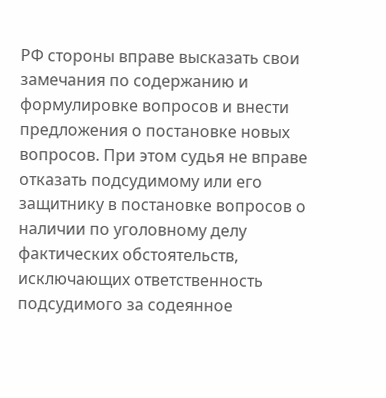РФ стороны вправе высказать свои замечания по содержанию и формулировке вопросов и внести предложения о постановке новых вопросов. При этом судья не вправе отказать подсудимому или его защитнику в постановке вопросов о наличии по уголовному делу фактических обстоятельств, исключающих ответственность подсудимого за содеянное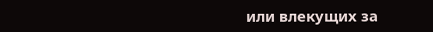или влекущих за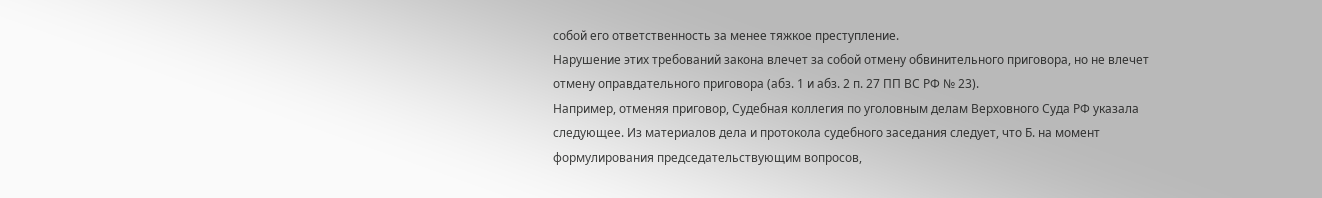собой его ответственность за менее тяжкое преступление.
Нарушение этих требований закона влечет за собой отмену обвинительного приговора, но не влечет отмену оправдательного приговора (абз. 1 и абз. 2 п. 27 ПП ВС РФ № 23).
Например, отменяя приговор, Судебная коллегия по уголовным делам Верховного Суда РФ указала следующее. Из материалов дела и протокола судебного заседания следует, что Б. на момент формулирования председательствующим вопросов,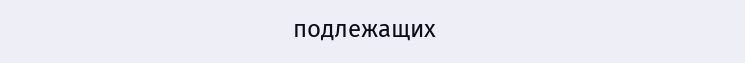подлежащих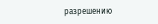разрешению